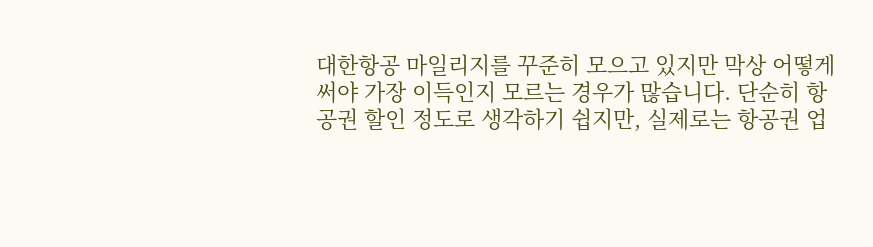대한항공 마일리지를 꾸준히 모으고 있지만 막상 어떻게 써야 가장 이득인지 모르는 경우가 많습니다. 단순히 항공권 할인 정도로 생각하기 쉽지만, 실제로는 항공권 업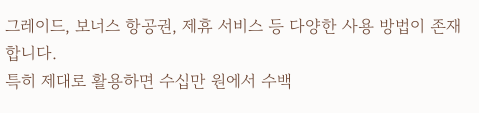그레이드, 보너스 항공권, 제휴 서비스 등 다양한 사용 방법이 존재합니다.
특히 제대로 활용하면 수십만 원에서 수백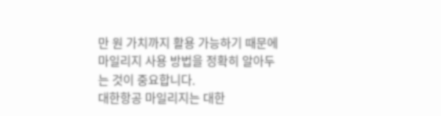만 원 가치까지 활용 가능하기 때문에 마일리지 사용 방법을 정확히 알아두는 것이 중요합니다.
대한항공 마일리지는 대한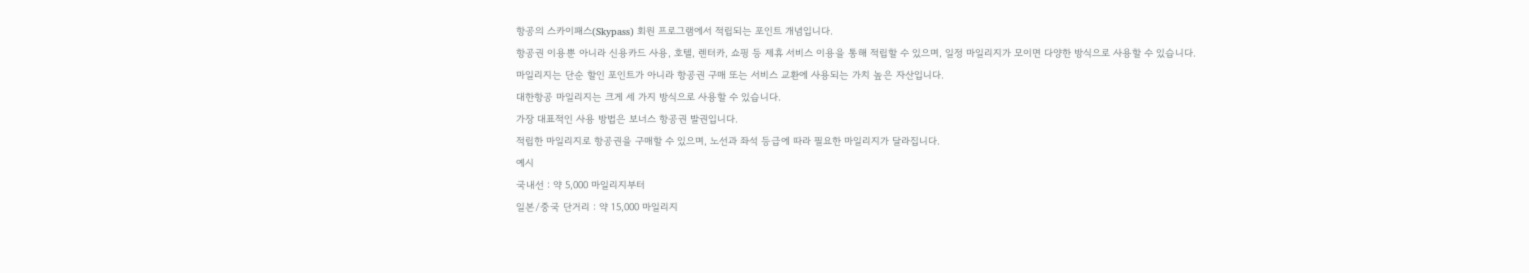항공의 스카이패스(Skypass) 회원 프로그램에서 적립되는 포인트 개념입니다.
항공권 이용뿐 아니라 신용카드 사용, 호텔, 렌터카, 쇼핑 등 제휴 서비스 이용을 통해 적립할 수 있으며, 일정 마일리지가 모이면 다양한 방식으로 사용할 수 있습니다.
마일리지는 단순 할인 포인트가 아니라 항공권 구매 또는 서비스 교환에 사용되는 가치 높은 자산입니다.
대한항공 마일리지는 크게 세 가지 방식으로 사용할 수 있습니다.
가장 대표적인 사용 방법은 보너스 항공권 발권입니다.
적립한 마일리지로 항공권을 구매할 수 있으며, 노선과 좌석 등급에 따라 필요한 마일리지가 달라집니다.
예시
국내선 : 약 5,000 마일리지부터
일본/중국 단거리 : 약 15,000 마일리지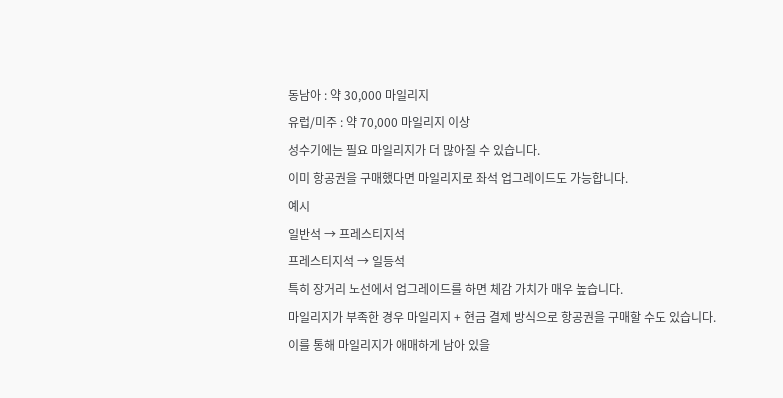동남아 : 약 30,000 마일리지
유럽/미주 : 약 70,000 마일리지 이상
성수기에는 필요 마일리지가 더 많아질 수 있습니다.
이미 항공권을 구매했다면 마일리지로 좌석 업그레이드도 가능합니다.
예시
일반석 → 프레스티지석
프레스티지석 → 일등석
특히 장거리 노선에서 업그레이드를 하면 체감 가치가 매우 높습니다.
마일리지가 부족한 경우 마일리지 + 현금 결제 방식으로 항공권을 구매할 수도 있습니다.
이를 통해 마일리지가 애매하게 남아 있을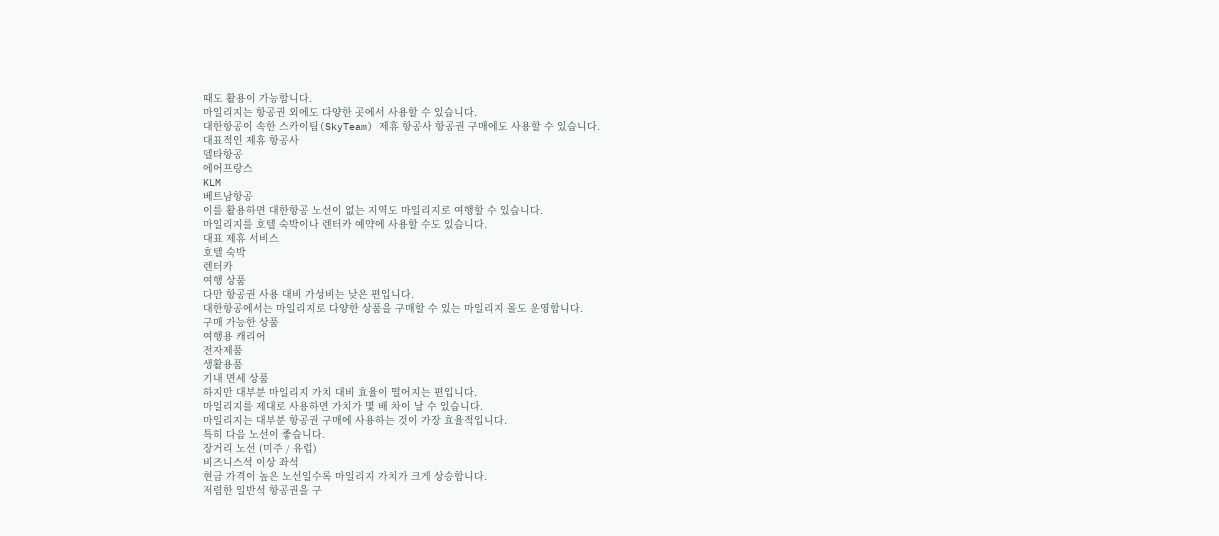때도 활용이 가능합니다.
마일리지는 항공권 외에도 다양한 곳에서 사용할 수 있습니다.
대한항공이 속한 스카이팀(SkyTeam) 제휴 항공사 항공권 구매에도 사용할 수 있습니다.
대표적인 제휴 항공사
델타항공
에어프랑스
KLM
베트남항공
이를 활용하면 대한항공 노선이 없는 지역도 마일리지로 여행할 수 있습니다.
마일리지를 호텔 숙박이나 렌터카 예약에 사용할 수도 있습니다.
대표 제휴 서비스
호텔 숙박
렌터카
여행 상품
다만 항공권 사용 대비 가성비는 낮은 편입니다.
대한항공에서는 마일리지로 다양한 상품을 구매할 수 있는 마일리지 몰도 운영합니다.
구매 가능한 상품
여행용 캐리어
전자제품
생활용품
기내 면세 상품
하지만 대부분 마일리지 가치 대비 효율이 떨어지는 편입니다.
마일리지를 제대로 사용하면 가치가 몇 배 차이 날 수 있습니다.
마일리지는 대부분 항공권 구매에 사용하는 것이 가장 효율적입니다.
특히 다음 노선이 좋습니다.
장거리 노선 (미주 / 유럽)
비즈니스석 이상 좌석
현금 가격이 높은 노선일수록 마일리지 가치가 크게 상승합니다.
저렴한 일반석 항공권을 구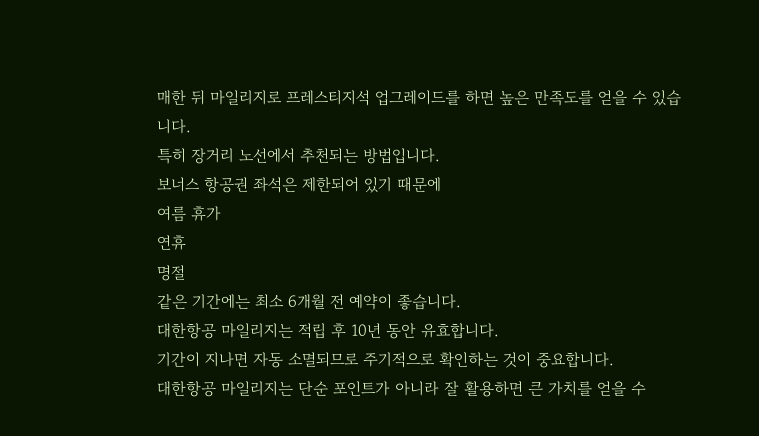매한 뒤 마일리지로 프레스티지석 업그레이드를 하면 높은 만족도를 얻을 수 있습니다.
특히 장거리 노선에서 추천되는 방법입니다.
보너스 항공권 좌석은 제한되어 있기 때문에
여름 휴가
연휴
명절
같은 기간에는 최소 6개월 전 예약이 좋습니다.
대한항공 마일리지는 적립 후 10년 동안 유효합니다.
기간이 지나면 자동 소멸되므로 주기적으로 확인하는 것이 중요합니다.
대한항공 마일리지는 단순 포인트가 아니라 잘 활용하면 큰 가치를 얻을 수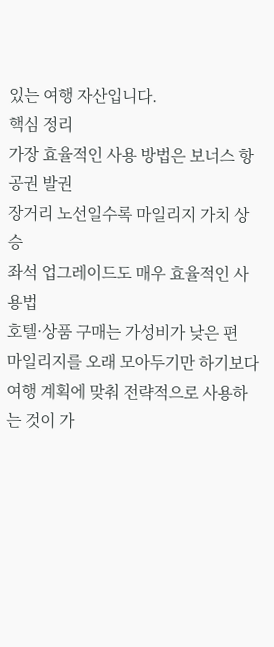있는 여행 자산입니다.
핵심 정리
가장 효율적인 사용 방법은 보너스 항공권 발권
장거리 노선일수록 마일리지 가치 상승
좌석 업그레이드도 매우 효율적인 사용법
호텔·상품 구매는 가성비가 낮은 편
마일리지를 오래 모아두기만 하기보다 여행 계획에 맞춰 전략적으로 사용하는 것이 가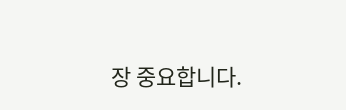장 중요합니다.